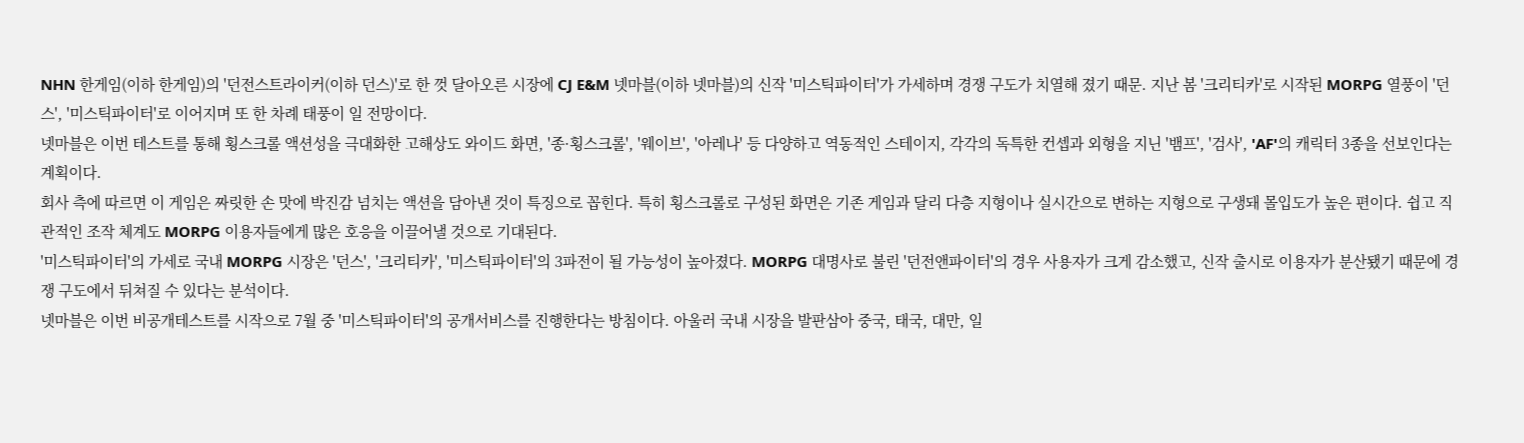NHN 한게임(이하 한게임)의 '던전스트라이커(이하 던스)'로 한 껏 달아오른 시장에 CJ E&M 넷마블(이하 넷마블)의 신작 '미스틱파이터'가 가세하며 경쟁 구도가 치열해 졌기 때문. 지난 봄 '크리티카'로 시작된 MORPG 열풍이 '던스', '미스틱파이터'로 이어지며 또 한 차례 태풍이 일 전망이다.
넷마블은 이번 테스트를 통해 횡스크롤 액션성을 극대화한 고해상도 와이드 화면, '종·횡스크롤', '웨이브', '아레나' 등 다양하고 역동적인 스테이지, 각각의 독특한 컨셉과 외형을 지닌 '뱀프', '검사', 'AF'의 캐릭터 3종을 선보인다는 계획이다.
회사 측에 따르면 이 게임은 짜릿한 손 맛에 박진감 넘치는 액션을 담아낸 것이 특징으로 꼽힌다. 특히 횡스크롤로 구성된 화면은 기존 게임과 달리 다층 지형이나 실시간으로 변하는 지형으로 구생돼 몰입도가 높은 편이다. 쉽고 직관적인 조작 체계도 MORPG 이용자들에게 많은 호응을 이끌어낼 것으로 기대된다.
'미스틱파이터'의 가세로 국내 MORPG 시장은 '던스', '크리티카', '미스틱파이터'의 3파전이 될 가능성이 높아졌다. MORPG 대명사로 불린 '던전앤파이터'의 경우 사용자가 크게 감소했고, 신작 출시로 이용자가 분산됐기 때문에 경쟁 구도에서 뒤쳐질 수 있다는 분석이다.
넷마블은 이번 비공개테스트를 시작으로 7월 중 '미스틱파이터'의 공개서비스를 진행한다는 방침이다. 아울러 국내 시장을 발판삼아 중국, 태국, 대만, 일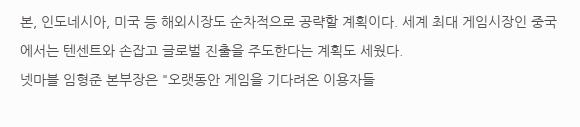본, 인도네시아, 미국 등 해외시장도 순차적으로 공략할 계획이다. 세계 최대 게임시장인 중국에서는 텐센트와 손잡고 글로벌 진출을 주도한다는 계획도 세웠다.
넷마블 임형준 본부장은 "오랫동안 게임을 기다려온 이용자들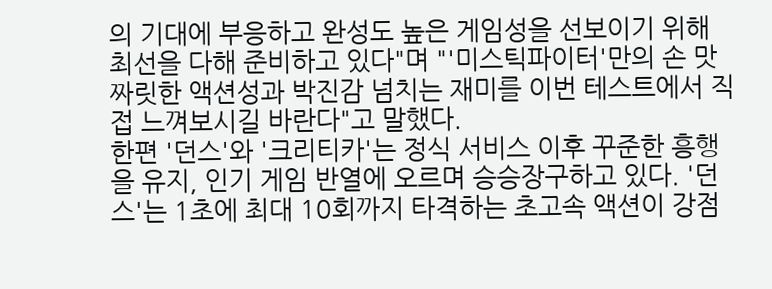의 기대에 부응하고 완성도 높은 게임성을 선보이기 위해 최선을 다해 준비하고 있다"며 "'미스틱파이터'만의 손 맛 짜릿한 액션성과 박진감 넘치는 재미를 이번 테스트에서 직접 느껴보시길 바란다"고 말했다.
한편 '던스'와 '크리티카'는 정식 서비스 이후 꾸준한 흥행을 유지, 인기 게임 반열에 오르며 승승장구하고 있다. '던스'는 1초에 최대 10회까지 타격하는 초고속 액션이 강점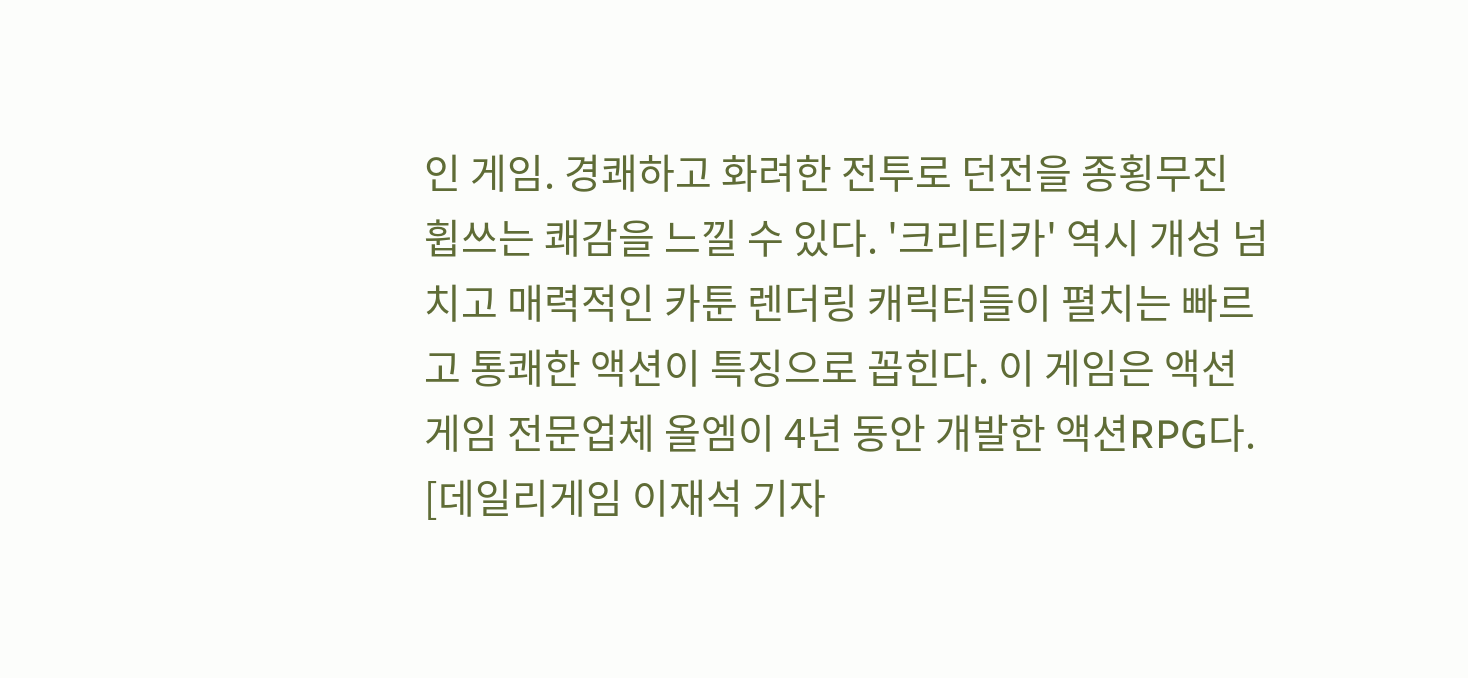인 게임. 경쾌하고 화려한 전투로 던전을 종횡무진 휩쓰는 쾌감을 느낄 수 있다. '크리티카' 역시 개성 넘치고 매력적인 카툰 렌더링 캐릭터들이 펼치는 빠르고 통쾌한 액션이 특징으로 꼽힌다. 이 게임은 액션 게임 전문업체 올엠이 4년 동안 개발한 액션RPG다.
[데일리게임 이재석 기자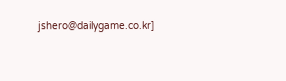jshero@dailygame.co.kr]